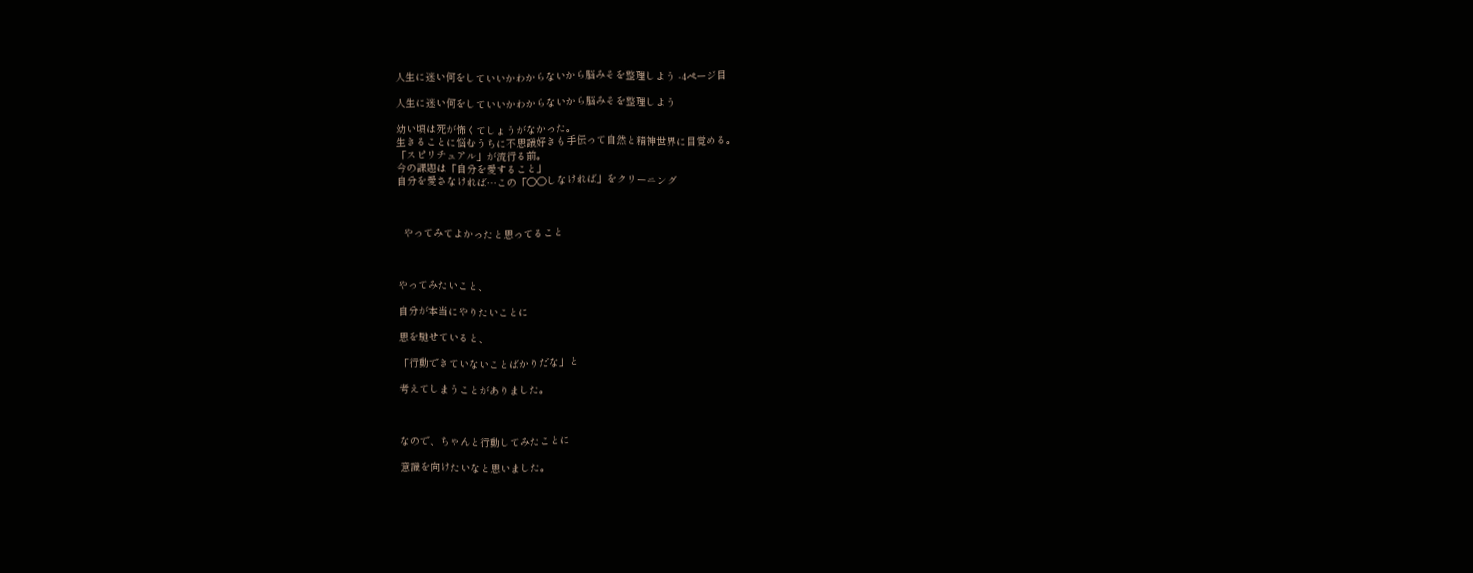人生に迷い何をしていいかわからないから脳みそを整理しよう -4ページ目

人生に迷い何をしていいかわからないから脳みそを整理しよう

幼い頃は死が怖くてしょうがなかった。
生きることに悩むうちに不思議好きも手伝って自然と精神世界に目覚める。
「スピリチュアル」が流行る前。
今の課題は「自分を愛すること」
自分を愛さなければ…この「〇〇しなければ」をクリーニング



  やってみてよかったと思ってること



やってみたいこと、

自分が本当にやりたいことに

思を馳せていると、

「行動できていないことばかりだな」と

考えてしまうことがありました。



なので、ちゃんと行動してみたことに

意識を向けたいなと思いました。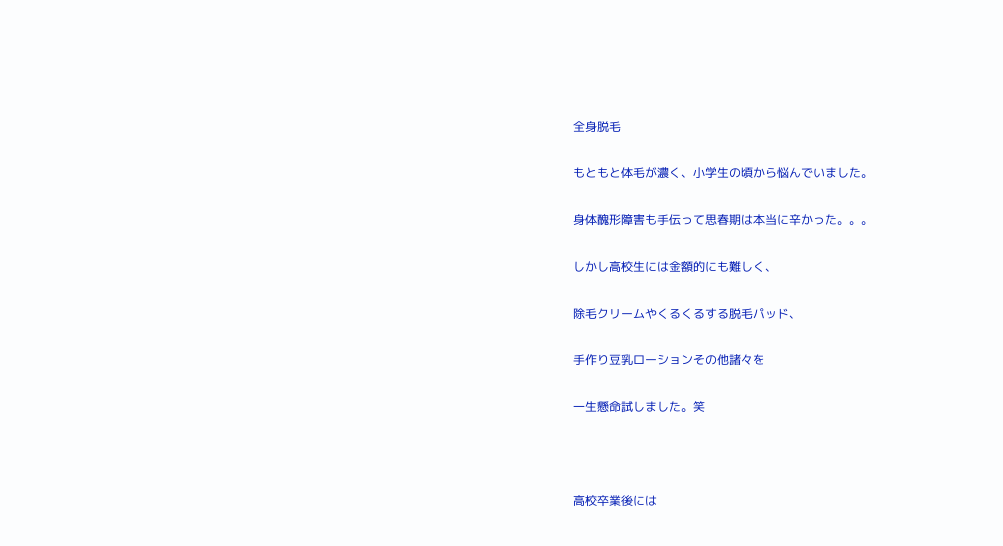全身脱毛

もともと体毛が濃く、小学生の頃から悩んでいました。

身体醜形障害も手伝って思春期は本当に辛かった。。。

しかし高校生には金額的にも難しく、

除毛クリームやくるくるする脱毛パッド、

手作り豆乳ローションその他諸々を

一生懸命試しました。笑



高校卒業後には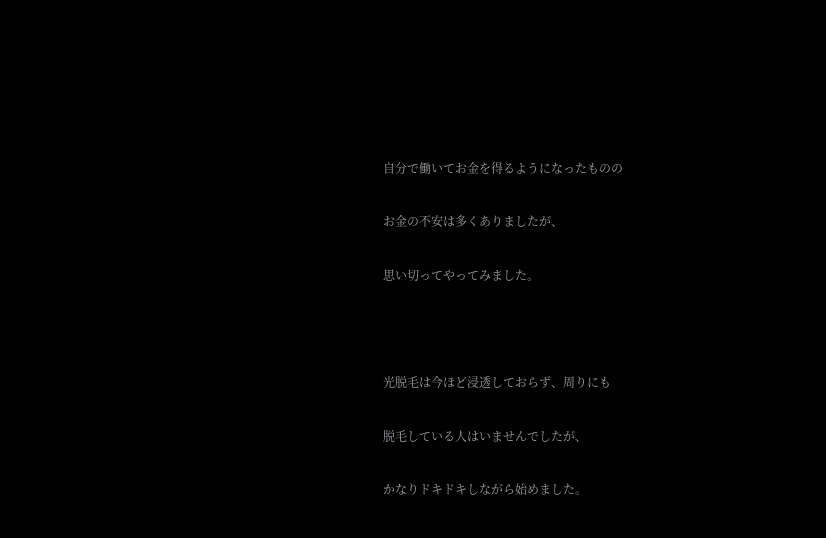自分で働いてお金を得るようになったものの

お金の不安は多くありましたが、

思い切ってやってみました。



光脱毛は今ほど浸透しておらず、周りにも

脱毛している人はいませんでしたが、

かなりドキドキしながら始めました。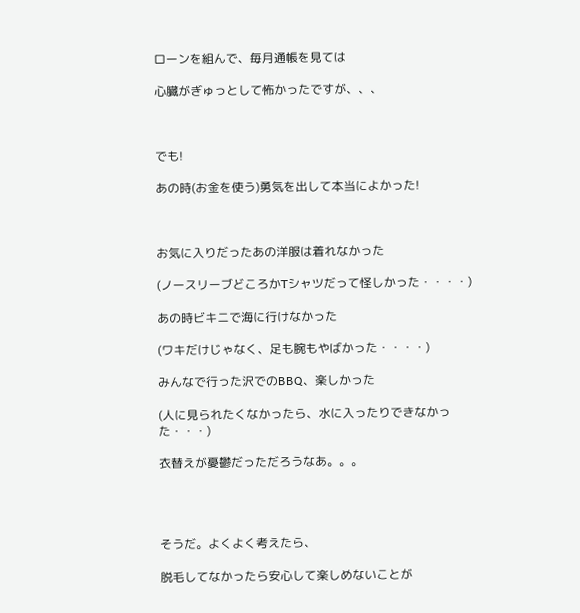ローンを組んで、毎月通帳を見ては

心臓がぎゅっとして怖かったですが、、、



でも!

あの時(お金を使う)勇気を出して本当によかった!



お気に入りだったあの洋服は着れなかった

(ノースリーブどころかTシャツだって怪しかった・・・・)

あの時ビキニで海に行けなかった

(ワキだけじゃなく、足も腕もやばかった・・・・)

みんなで行った沢でのBBQ、楽しかった

(人に見られたくなかったら、水に入ったりできなかった・・・)

衣替えが憂鬱だっただろうなあ。。。




そうだ。よくよく考えたら、

脱毛してなかったら安心して楽しめないことが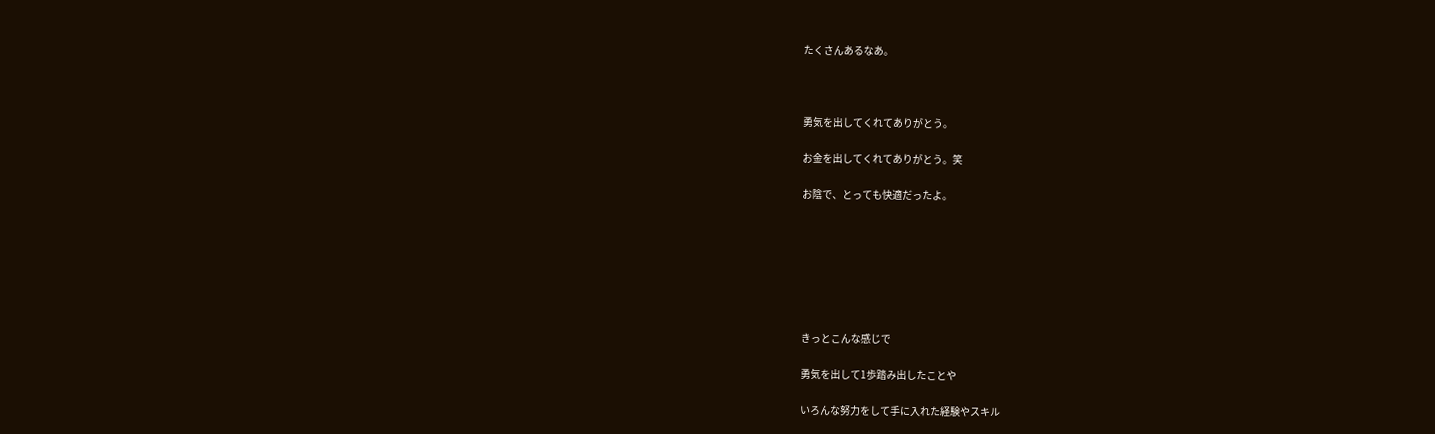たくさんあるなあ。



勇気を出してくれてありがとう。

お金を出してくれてありがとう。笑

お陰で、とっても快適だったよ。







きっとこんな感じで

勇気を出して1歩踏み出したことや

いろんな努力をして手に入れた経験やスキル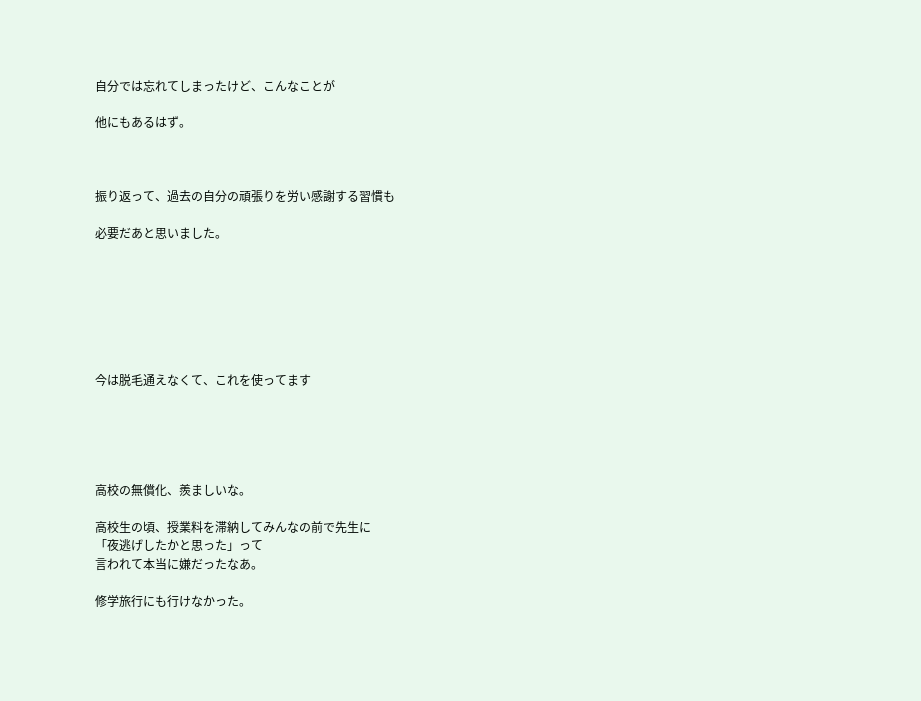自分では忘れてしまったけど、こんなことが

他にもあるはず。



振り返って、過去の自分の頑張りを労い感謝する習慣も

必要だあと思いました。







今は脱毛通えなくて、これを使ってます





高校の無償化、羨ましいな。

高校生の頃、授業料を滞納してみんなの前で先生に
「夜逃げしたかと思った」って
言われて本当に嫌だったなあ。

修学旅行にも行けなかった。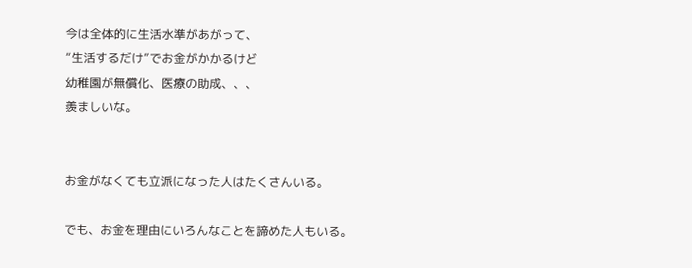今は全体的に生活水準があがって、
“生活するだけ”でお金がかかるけど
幼稚園が無償化、医療の助成、、、
羨ましいな。


お金がなくても立派になった人はたくさんいる。

でも、お金を理由にいろんなことを諦めた人もいる。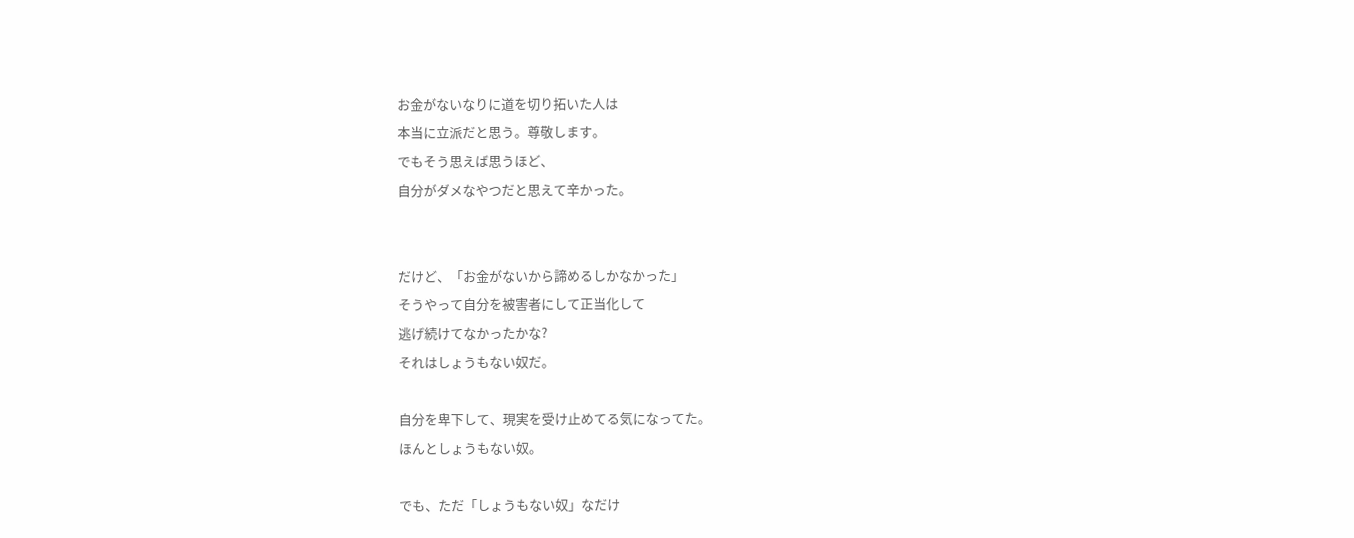お金がないなりに道を切り拓いた人は
本当に立派だと思う。尊敬します。
でもそう思えば思うほど、
自分がダメなやつだと思えて辛かった。


だけど、「お金がないから諦めるしかなかった」
そうやって自分を被害者にして正当化して
逃げ続けてなかったかな?
それはしょうもない奴だ。

自分を卑下して、現実を受け止めてる気になってた。
ほんとしょうもない奴。

でも、ただ「しょうもない奴」なだけ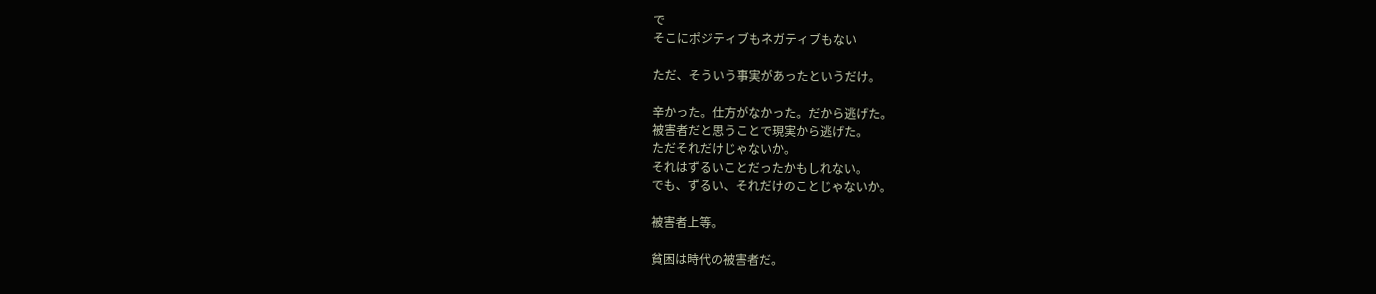で
そこにポジティブもネガティブもない

ただ、そういう事実があったというだけ。

辛かった。仕方がなかった。だから逃げた。
被害者だと思うことで現実から逃げた。
ただそれだけじゃないか。
それはずるいことだったかもしれない。
でも、ずるい、それだけのことじゃないか。

被害者上等。

貧困は時代の被害者だ。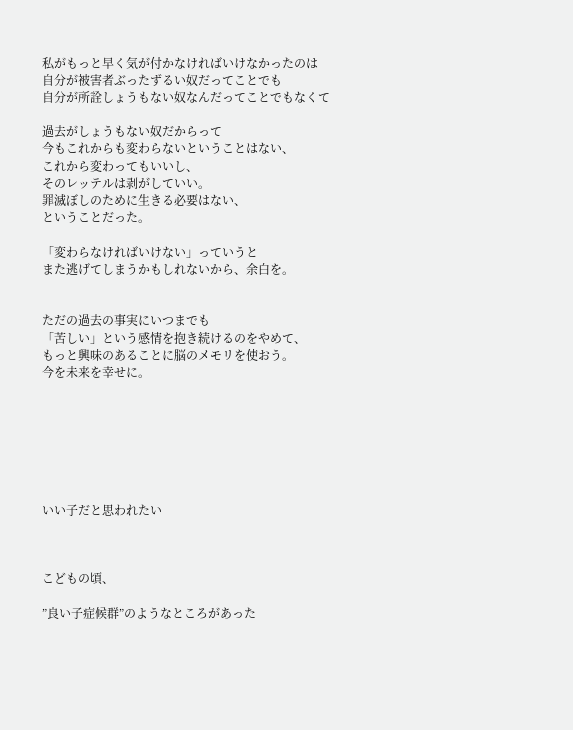私がもっと早く気が付かなければいけなかったのは
自分が被害者ぶったずるい奴だってことでも
自分が所詮しょうもない奴なんだってことでもなくて

過去がしょうもない奴だからって
今もこれからも変わらないということはない、
これから変わってもいいし、
そのレッテルは剥がしていい。
罪滅ぼしのために生きる必要はない、
ということだった。

「変わらなければいけない」っていうと
また逃げてしまうかもしれないから、余白を。


ただの過去の事実にいつまでも
「苦しい」という感情を抱き続けるのをやめて、
もっと興味のあることに脳のメモリを使おう。
今を未来を幸せに。







いい子だと思われたい



こどもの頃、

”良い子症候群”のようなところがあった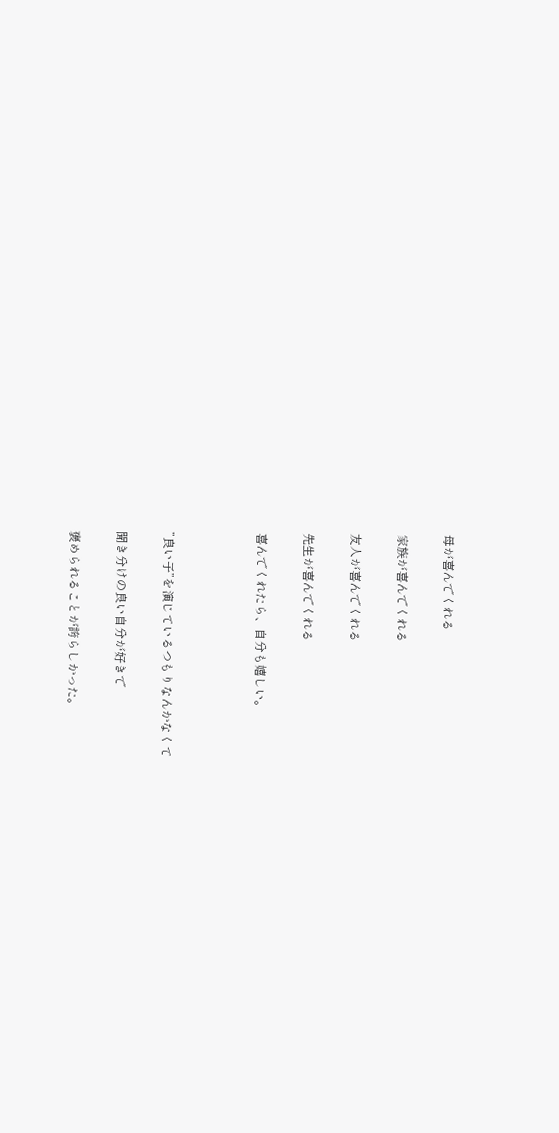母が喜んでくれる

家族が喜んでくれる

友人が喜んでくれる

先生が喜んでくれる

喜んでくれたら、自分も嬉しい。



”良い子”を演じているつもりなんかなくて

聞き分けの良い自分が好きで

褒められることが誇らしかった。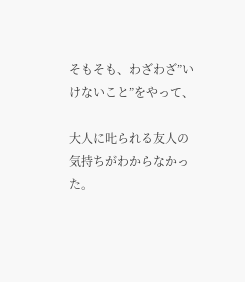そもそも、わざわざ”いけないこと”をやって、

大人に𠮟られる友人の気持ちがわからなかった。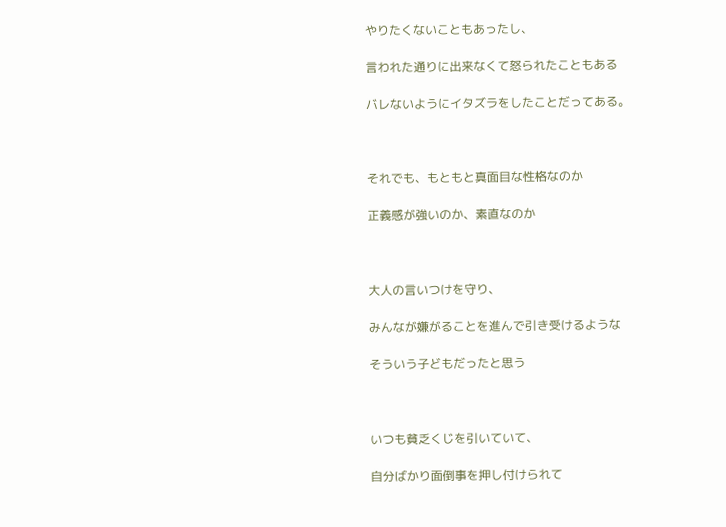やりたくないこともあったし、

言われた通りに出来なくて怒られたこともある

バレないようにイタズラをしたことだってある。



それでも、もともと真面目な性格なのか

正義感が強いのか、素直なのか



大人の言いつけを守り、

みんなが嫌がることを進んで引き受けるような

そういう子どもだったと思う



いつも貧乏くじを引いていて、

自分ばかり面倒事を押し付けられて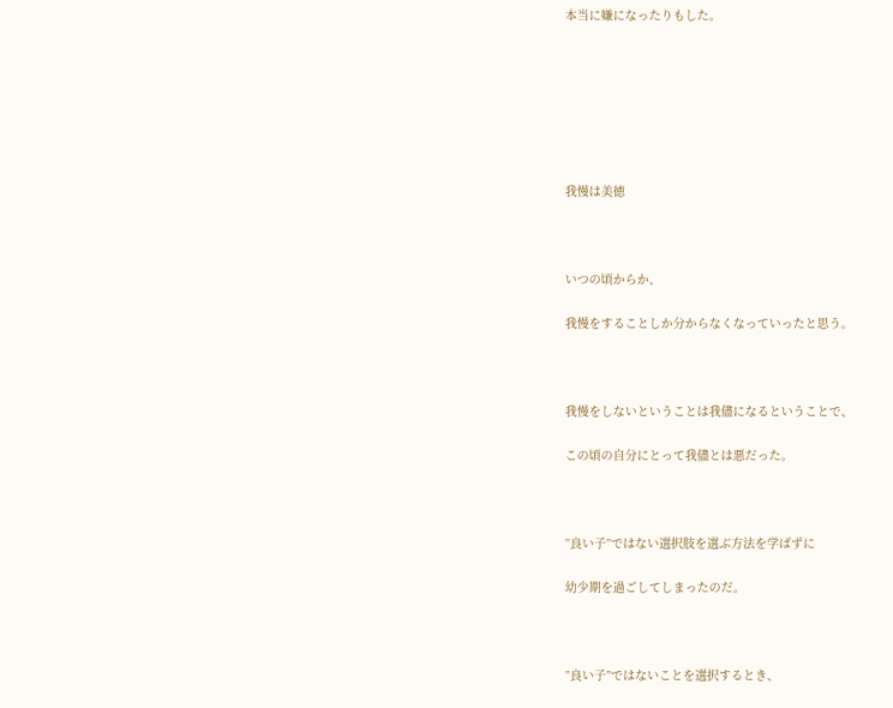本当に嫌になったりもした。







我慢は美徳



いつの頃からか、

我慢をすることしか分からなくなっていったと思う。



我慢をしないということは我儘になるということで、

この頃の自分にとって我儘とは悪だった。



”良い子”ではない選択肢を選ぶ方法を学ばずに

幼少期を過ごしてしまったのだ。



”良い子”ではないことを選択するとき、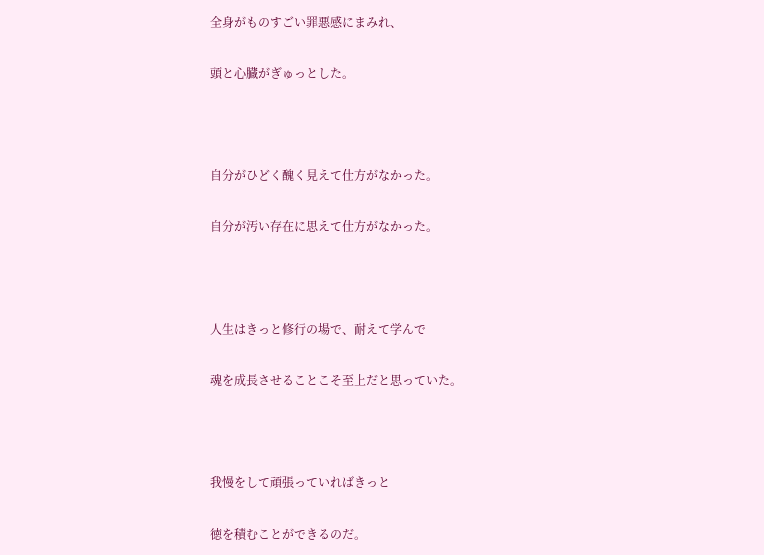全身がものすごい罪悪感にまみれ、

頭と心臓がぎゅっとした。



自分がひどく醜く見えて仕方がなかった。

自分が汚い存在に思えて仕方がなかった。



人生はきっと修行の場で、耐えて学んで

魂を成長させることこそ至上だと思っていた。



我慢をして頑張っていればきっと

徳を積むことができるのだ。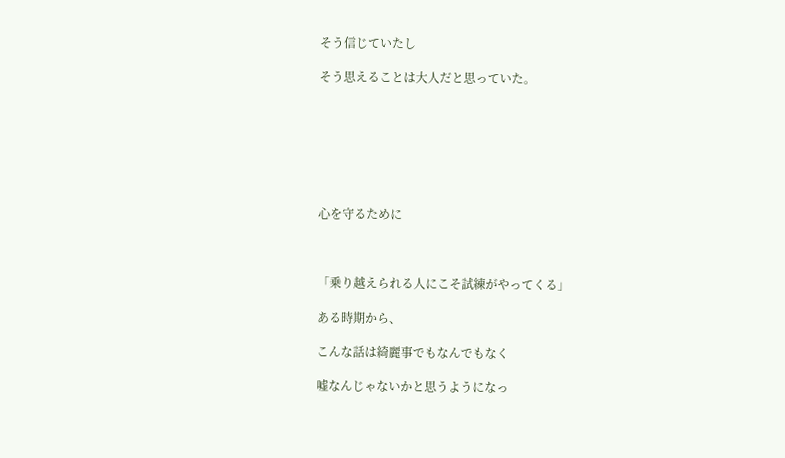そう信じていたし

そう思えることは大人だと思っていた。







心を守るために



「乗り越えられる人にこそ試練がやってくる」

ある時期から、

こんな話は綺麗事でもなんでもなく

嘘なんじゃないかと思うようになっ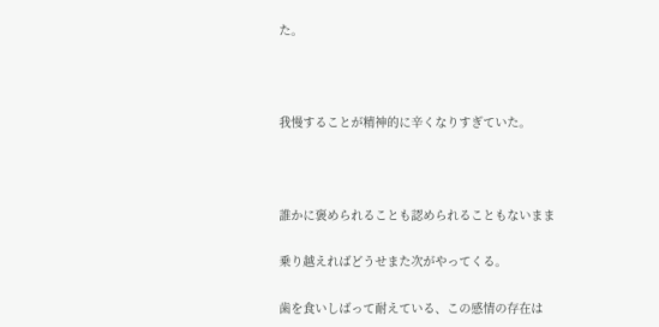た。



我慢することが精神的に辛くなりすぎていた。



誰かに褒められることも認められることもないまま

乗り越えればどうせまた次がやってくる。

歯を食いしばって耐えている、この感情の存在は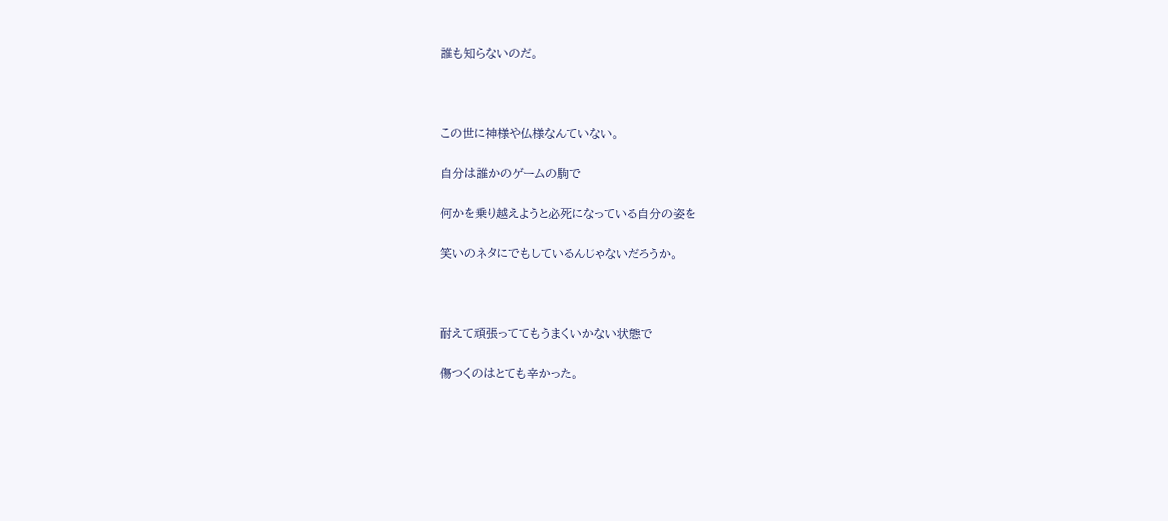誰も知らないのだ。



この世に神様や仏様なんていない。

自分は誰かのゲームの駒で

何かを乗り越えようと必死になっている自分の姿を

笑いのネタにでもしているんじゃないだろうか。



耐えて頑張っててもうまくいかない状態で

傷つくのはとても辛かった。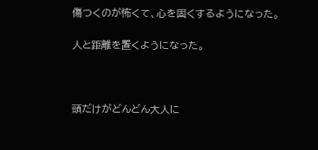傷つくのが怖くて、心を固くするようになった。

人と距離を置くようになった。



頭だけがどんどん大人に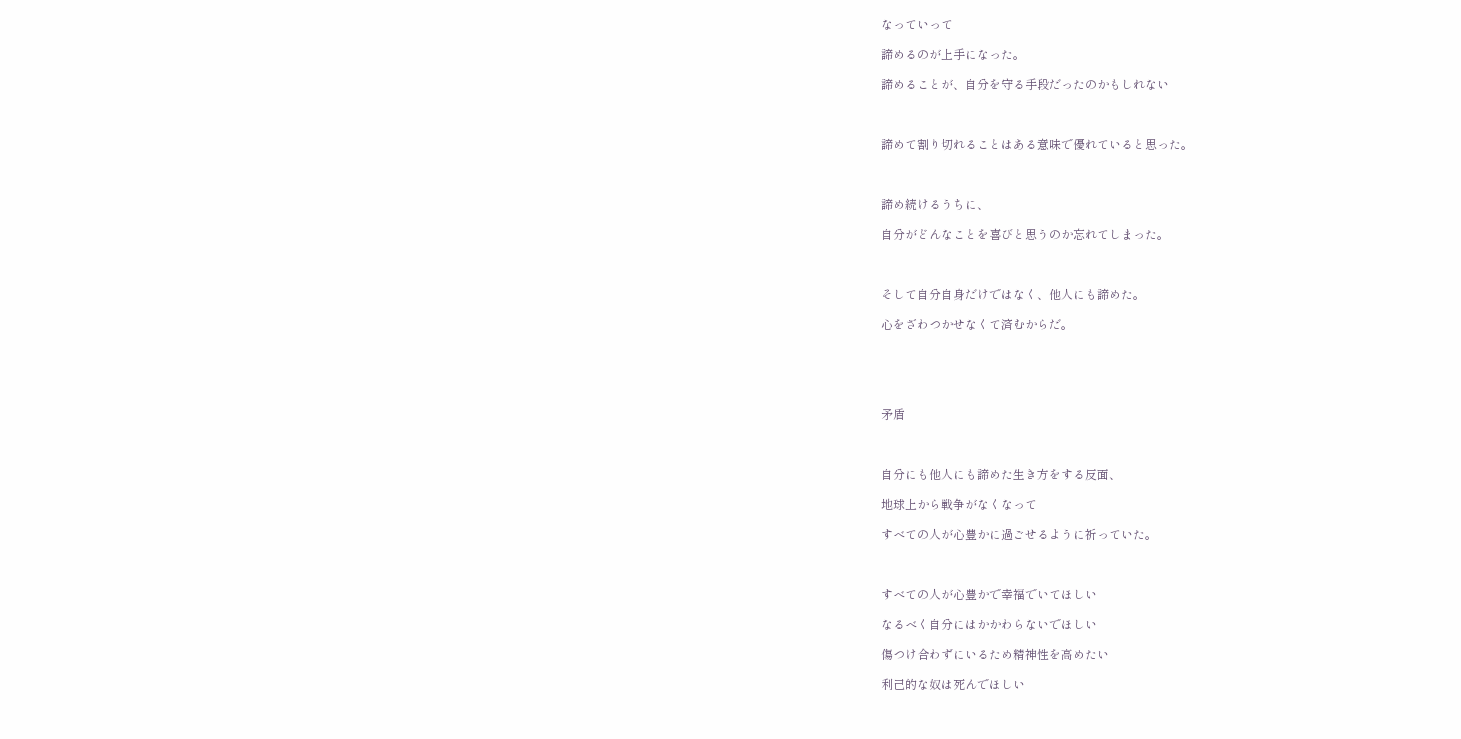なっていって

諦めるのが上手になった。

諦めることが、自分を守る手段だったのかもしれない



諦めて割り切れることはある意味で優れていると思った。



諦め続けるうちに、

自分がどんなことを喜びと思うのか忘れてしまった。



そして自分自身だけではなく、他人にも諦めた。

心をざわつかせなくて済むからだ。





矛盾



自分にも他人にも諦めた生き方をする反面、

地球上から戦争がなくなって

すべての人が心豊かに過ごせるように祈っていた。



すべての人が心豊かで幸福でいてほしい

なるべく自分にはかかわらないでほしい

傷つけ合わずにいるため精神性を高めたい

利己的な奴は死んでほしい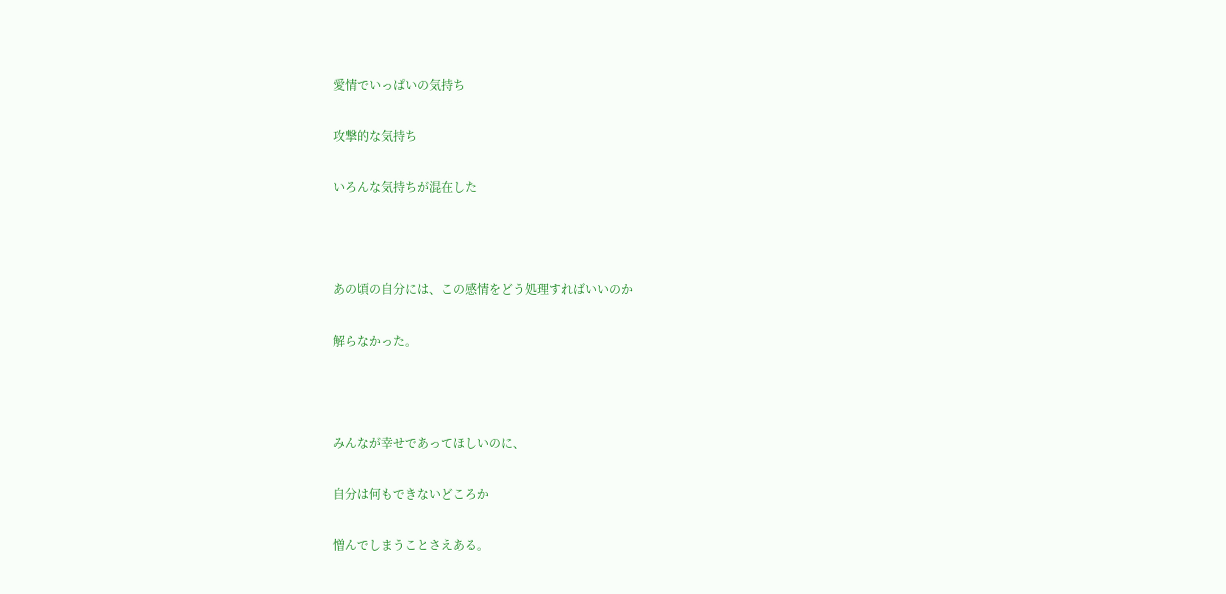愛情でいっぱいの気持ち

攻撃的な気持ち

いろんな気持ちが混在した



あの頃の自分には、この感情をどう処理すればいいのか

解らなかった。



みんなが幸せであってほしいのに、

自分は何もできないどころか

憎んでしまうことさえある。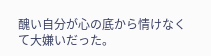醜い自分が心の底から情けなくて大嫌いだった。